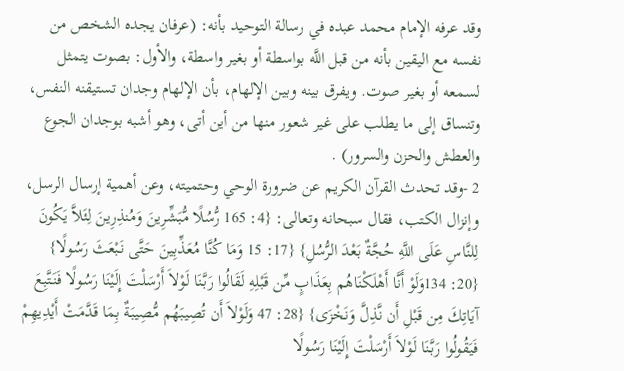وقد عرفه الإمام محمد عبده في رسالة التوحيد بأنه: (عرفان يجده الشخص من نفسه مع اليقين بأنه من قبل اللَّه بواسطة أو بغير واسطة، والأول: بصوت يتمثل لسمعه أو بغير صوت. ويفرق بينه وبين الإلهام، بأن الإلهام وجدان تستيقنه النفس، وتنساق إلى ما يطلب على غير شعور منها من أين أتى، وهو أشبه بوجدان الجوع والعطش والحزن والسرور) .
2 -وقد تحدث القرآن الكريم عن ضرورة الوحي وحتميته، وعن أهمية إرسال الرسل، وإنزال الكتب، فقال سبحانه وتعالى: {4: 165 رُّسُلًا مُّبَشِّرِينَ وَمُنذِرِينَ لِئَلاَّ يَكُونَ لِلنَّاسِ عَلَى اللَّهِ حُجَّةٌ بَعْدَ الرُّسُلِ} {17: 15 وَمَا كُنَّا مُعَذِّبِينَ حَتَّى نَبْعَثَ رَسُولًا} {20: 134وَلَوْ أَنَّا أَهْلَكْنَاهُم بِعَذَابٍ مِّن قَبْلِهِ لَقَالُوا رَبَّنَا لَوْلاَ أَرْسَلْتَ إِلَيْنَا رَسُولًا فَنَتَّبِعَ آيَاتِكَ مِن قَبْلِ أَن نَّذِلَّ وَنَخْزَى} {28: 47 وَلَوْلاَ أَن تُصِيبَهُم مُّصِيبَةٌ بِمَا قَدَّمَتْ أَيْدِيهِمْ فَيَقُولُوا رَبَّنَا لَوْلاَ أَرْسَلْتَ إِلَيْنَا رَسُولًا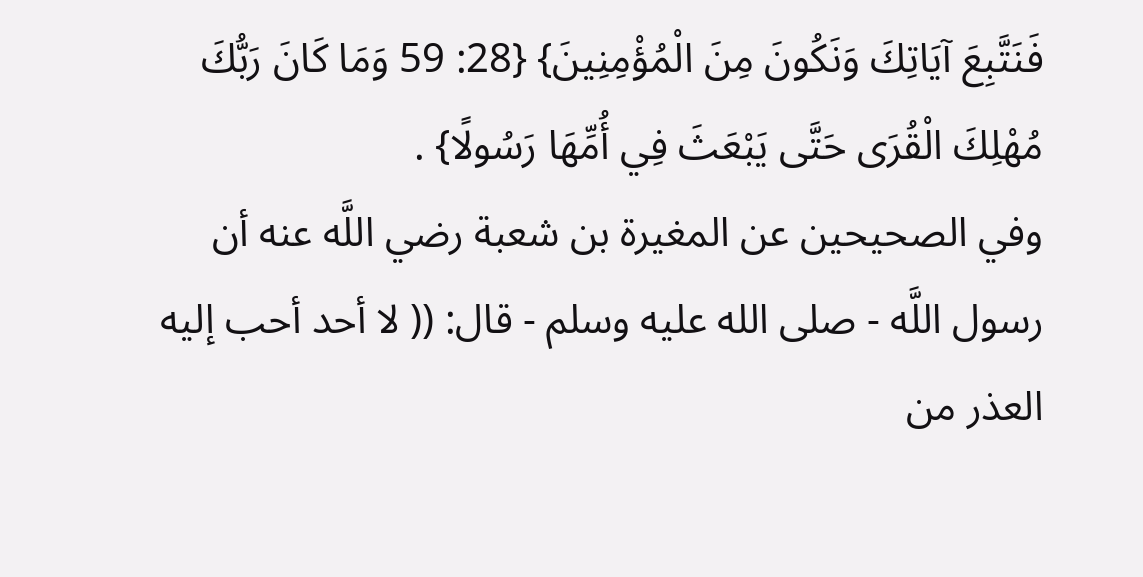فَنَتَّبِعَ آيَاتِكَ وَنَكُونَ مِنَ الْمُؤْمِنِينَ} {28: 59 وَمَا كَانَ رَبُّكَ مُهْلِكَ الْقُرَى حَتَّى يَبْعَثَ فِي أُمِّهَا رَسُولًا} .
وفي الصحيحين عن المغيرة بن شعبة رضي اللَّه عنه أن رسول اللَّه - صلى الله عليه وسلم - قال: (( لا أحد أحب إليه العذر من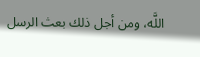اللَّه، ومن أجل ذلك بعث الرسل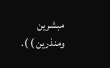مبشرين ومنذرين ) ).